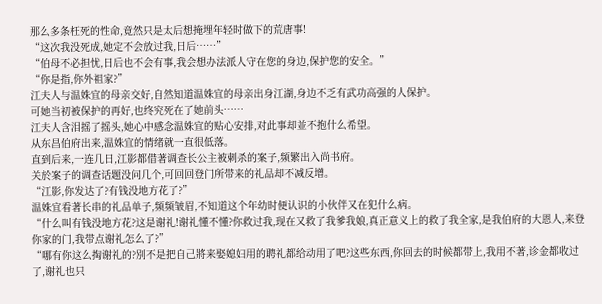那么多条枉死的性命,竟然只是太后想掩埋年轻时做下的荒唐事!
“这次我没死成,她定不会放过我,日后……”
“伯母不必担忧,日后也不会有事,我会想办法派人守在您的身边,保护您的安全。”
“你是指,你外祖家?”
江夫人与温姝宜的母亲交好,自然知道温姝宜的母亲出身江湖,身边不乏有武功高强的人保护。
可她当初被保护的再好,也终究死在了她前头……
江夫人含泪摇了摇头,她心中感念温姝宜的贴心安排,对此事却並不抱什么希望。
从东昌伯府出来,温姝宜的情绪就一直很低落。
直到后来,一连几日,江影都借著调查长公主被刺杀的案子,频繁出入尚书府。
关於案子的调查话题没问几个,可回回登门所带来的礼品却不减反增。
“江影,你发达了?有钱没地方花了?”
温姝宜看著长串的礼品单子,频频皱眉,不知道这个年幼时便认识的小伙伴又在犯什么病。
“什么叫有钱没地方花?这是谢礼!谢礼懂不懂?你救过我,现在又救了我爹我娘,真正意义上的救了我全家,是我伯府的大恩人,来登你家的门,我带点谢礼怎么了?”
“哪有你这么掏谢礼的?別不是把自己將来娶媳妇用的聘礼都给动用了吧?这些东西,你回去的时候都带上,我用不著,诊金都收过了,谢礼也只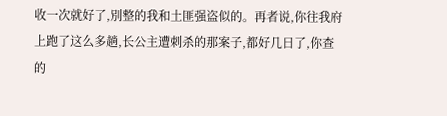收一次就好了,別整的我和土匪强盗似的。再者说,你往我府上跑了这么多趟,长公主遭刺杀的那案子,都好几日了,你查的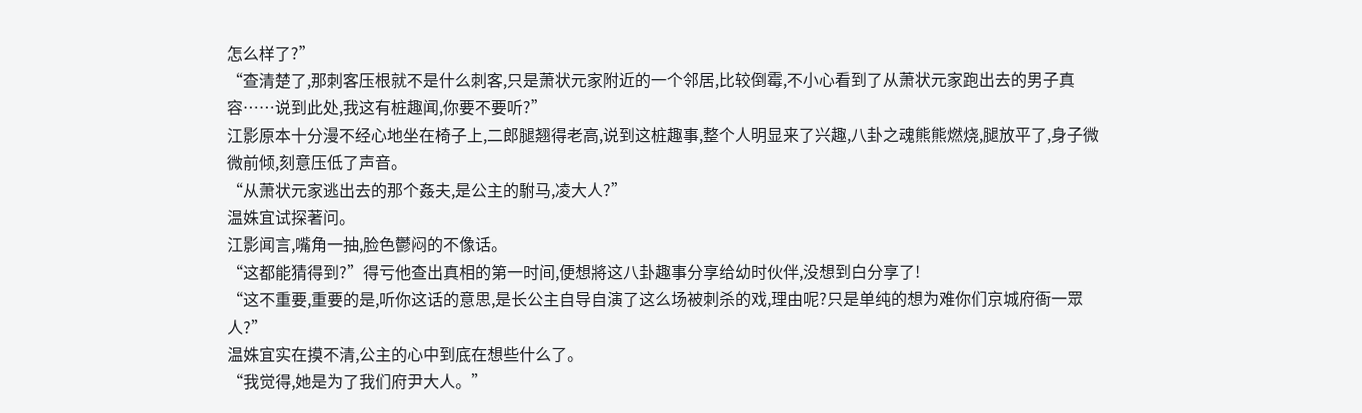怎么样了?”
“查清楚了,那刺客压根就不是什么刺客,只是萧状元家附近的一个邻居,比较倒霉,不小心看到了从萧状元家跑出去的男子真容……说到此处,我这有桩趣闻,你要不要听?”
江影原本十分漫不经心地坐在椅子上,二郎腿翘得老高,说到这桩趣事,整个人明显来了兴趣,八卦之魂熊熊燃烧,腿放平了,身子微微前倾,刻意压低了声音。
“从萧状元家逃出去的那个姦夫,是公主的駙马,凌大人?”
温姝宜试探著问。
江影闻言,嘴角一抽,脸色鬱闷的不像话。
“这都能猜得到?”得亏他查出真相的第一时间,便想將这八卦趣事分享给幼时伙伴,没想到白分享了!
“这不重要,重要的是,听你这话的意思,是长公主自导自演了这么场被刺杀的戏,理由呢?只是单纯的想为难你们京城府衙一眾人?”
温姝宜实在摸不清,公主的心中到底在想些什么了。
“我觉得,她是为了我们府尹大人。”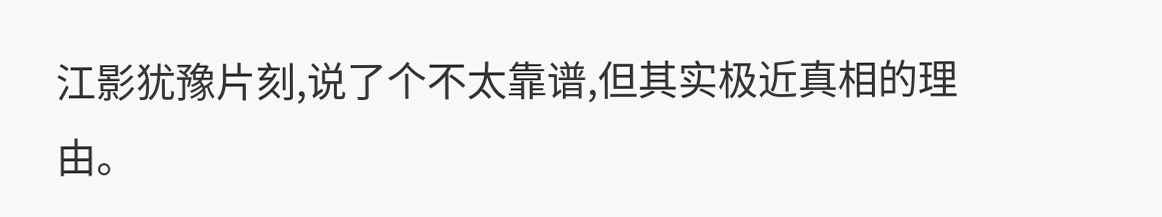江影犹豫片刻,说了个不太靠谱,但其实极近真相的理由。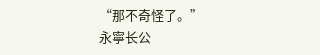“那不奇怪了。”
永寧长公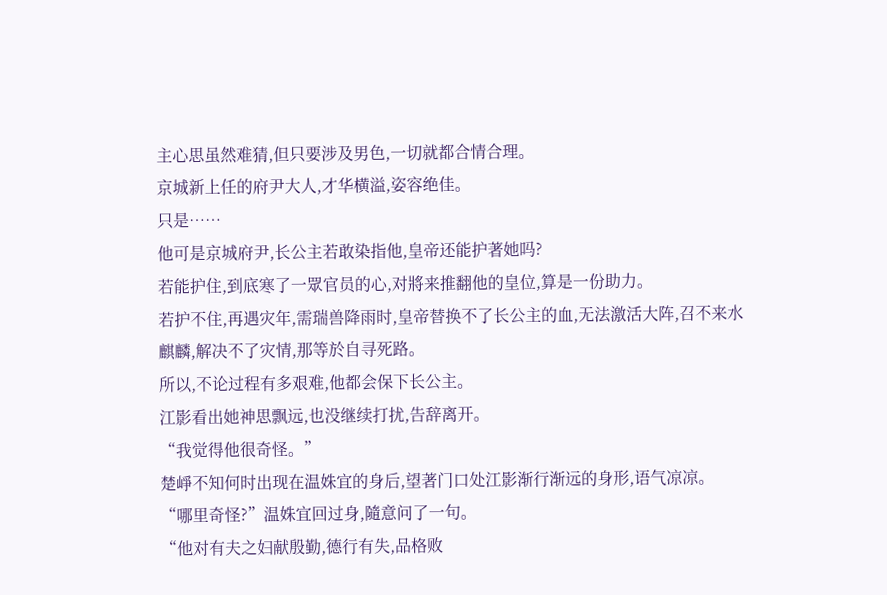主心思虽然难猜,但只要涉及男色,一切就都合情合理。
京城新上任的府尹大人,才华横溢,姿容绝佳。
只是……
他可是京城府尹,长公主若敢染指他,皇帝还能护著她吗?
若能护住,到底寒了一眾官员的心,对將来推翻他的皇位,算是一份助力。
若护不住,再遇灾年,需瑞兽降雨时,皇帝替换不了长公主的血,无法激活大阵,召不来水麒麟,解决不了灾情,那等於自寻死路。
所以,不论过程有多艰难,他都会保下长公主。
江影看出她神思飘远,也没继续打扰,告辞离开。
“我觉得他很奇怪。”
楚崢不知何时出现在温姝宜的身后,望著门口处江影渐行渐远的身形,语气凉凉。
“哪里奇怪?”温姝宜回过身,隨意问了一句。
“他对有夫之妇献殷勤,德行有失,品格败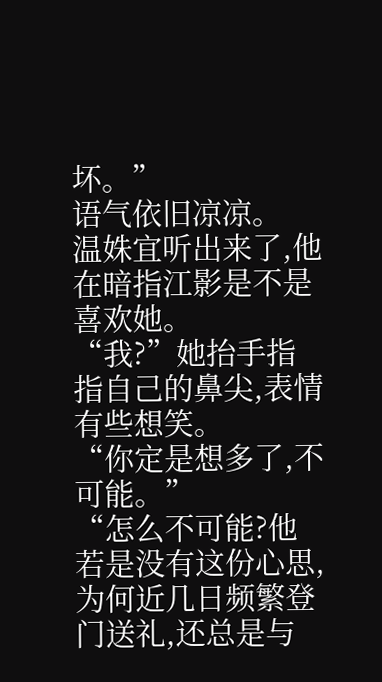坏。”
语气依旧凉凉。
温姝宜听出来了,他在暗指江影是不是喜欢她。
“我?”她抬手指指自己的鼻尖,表情有些想笑。
“你定是想多了,不可能。”
“怎么不可能?他若是没有这份心思,为何近几日频繁登门送礼,还总是与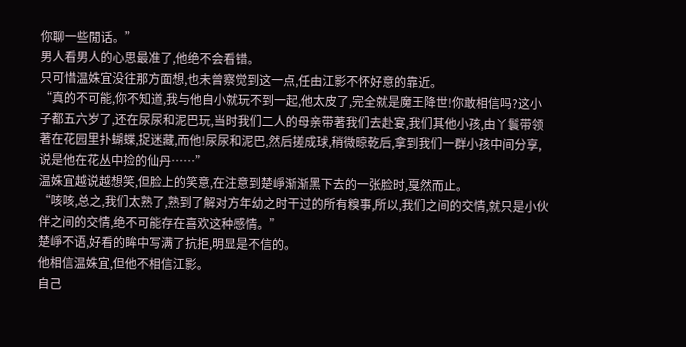你聊一些閒话。”
男人看男人的心思最准了,他绝不会看错。
只可惜温姝宜没往那方面想,也未曾察觉到这一点,任由江影不怀好意的靠近。
“真的不可能,你不知道,我与他自小就玩不到一起,他太皮了,完全就是魔王降世!你敢相信吗?这小子都五六岁了,还在尿尿和泥巴玩,当时我们二人的母亲带著我们去赴宴,我们其他小孩,由丫鬟带领著在花园里扑蝴蝶,捉迷藏,而他!尿尿和泥巴,然后搓成球,稍微晾乾后,拿到我们一群小孩中间分享,说是他在花丛中捡的仙丹……”
温姝宜越说越想笑,但脸上的笑意,在注意到楚崢渐渐黑下去的一张脸时,戛然而止。
“咳咳,总之,我们太熟了,熟到了解对方年幼之时干过的所有糗事,所以,我们之间的交情,就只是小伙伴之间的交情,绝不可能存在喜欢这种感情。”
楚崢不语,好看的眸中写满了抗拒,明显是不信的。
他相信温姝宜,但他不相信江影。
自己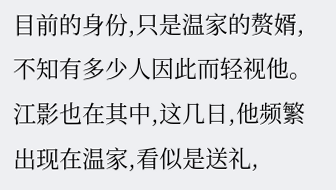目前的身份,只是温家的赘婿,不知有多少人因此而轻视他。
江影也在其中,这几日,他频繁出现在温家,看似是送礼,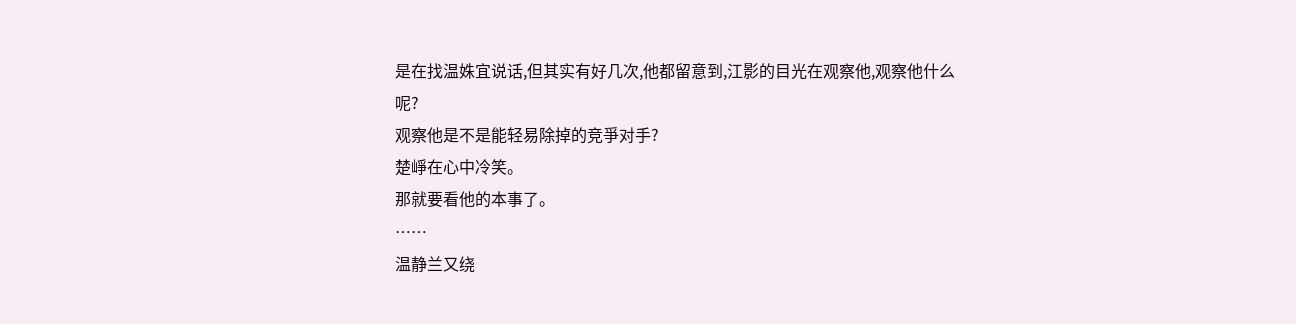是在找温姝宜说话,但其实有好几次,他都留意到,江影的目光在观察他,观察他什么呢?
观察他是不是能轻易除掉的竞爭对手?
楚崢在心中冷笑。
那就要看他的本事了。
……
温静兰又绕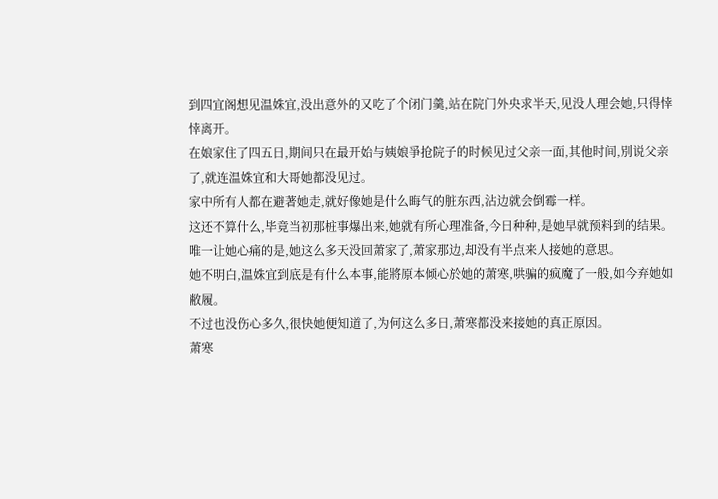到四宜阁想见温姝宜,没出意外的又吃了个闭门羹,站在院门外央求半天,见没人理会她,只得悻悻离开。
在娘家住了四五日,期间只在最开始与姨娘爭抢院子的时候见过父亲一面,其他时间,別说父亲了,就连温姝宜和大哥她都没见过。
家中所有人都在避著她走,就好像她是什么晦气的脏东西,沾边就会倒霉一样。
这还不算什么,毕竟当初那桩事爆出来,她就有所心理准备,今日种种,是她早就预料到的结果。
唯一让她心痛的是,她这么多天没回萧家了,萧家那边,却没有半点来人接她的意思。
她不明白,温姝宜到底是有什么本事,能將原本倾心於她的萧寒,哄骗的疯魔了一般,如今弃她如敝履。
不过也没伤心多久,很快她便知道了,为何这么多日,萧寒都没来接她的真正原因。
萧寒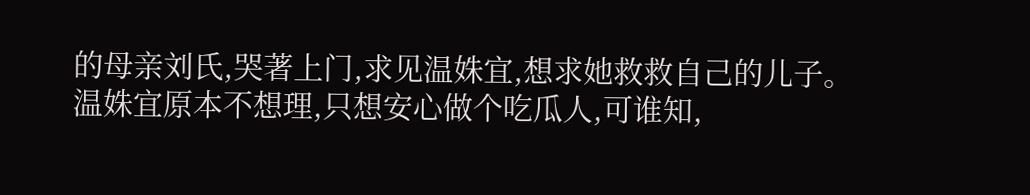的母亲刘氏,哭著上门,求见温姝宜,想求她救救自己的儿子。
温姝宜原本不想理,只想安心做个吃瓜人,可谁知,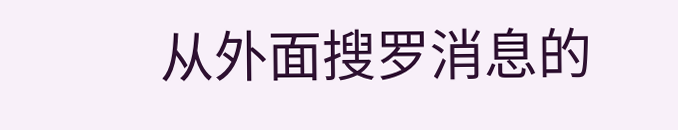从外面搜罗消息的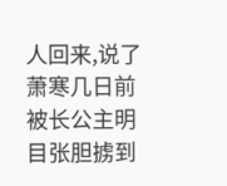人回来,说了萧寒几日前被长公主明目张胆掳到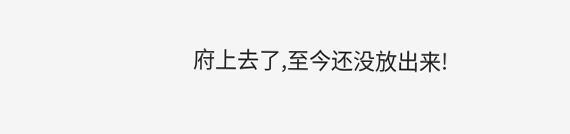府上去了,至今还没放出来!